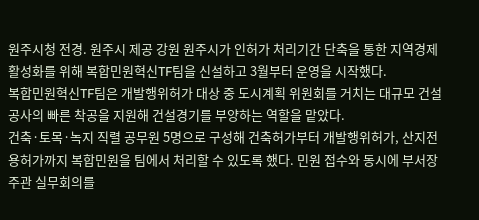원주시청 전경. 원주시 제공 강원 원주시가 인허가 처리기간 단축을 통한 지역경제 활성화를 위해 복합민원혁신TF팀을 신설하고 3월부터 운영을 시작했다.
복합민원혁신TF팀은 개발행위허가 대상 중 도시계획 위원회를 거치는 대규모 건설공사의 빠른 착공을 지원해 건설경기를 부양하는 역할을 맡았다.
건축·토목·녹지 직렬 공무원 5명으로 구성해 건축허가부터 개발행위허가, 산지전용허가까지 복합민원을 팀에서 처리할 수 있도록 했다. 민원 접수와 동시에 부서장 주관 실무회의를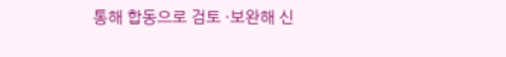통해 합동으로 검토 ·보완해 신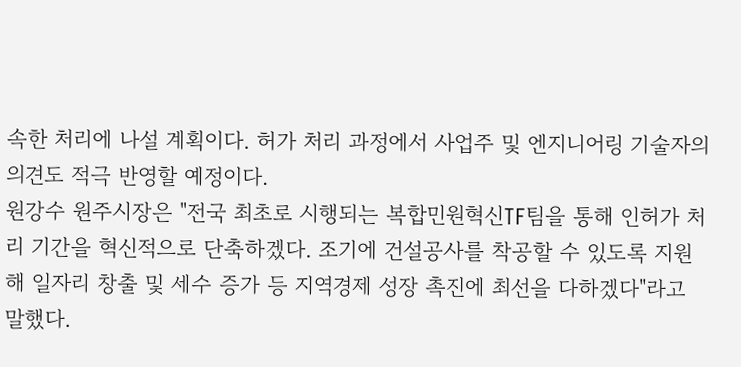속한 처리에 나설 계획이다. 허가 처리 과정에서 사업주 및 엔지니어링 기술자의 의견도 적극 반영할 예정이다.
원강수 원주시장은 "전국 최초로 시행되는 복합민원혁신TF팀을 통해 인허가 처리 기간을 혁신적으로 단축하겠다. 조기에 건설공사를 착공할 수 있도록 지원해 일자리 창출 및 세수 증가 등 지역경제 성장 촉진에 최선을 다하겠다"라고 말했다.